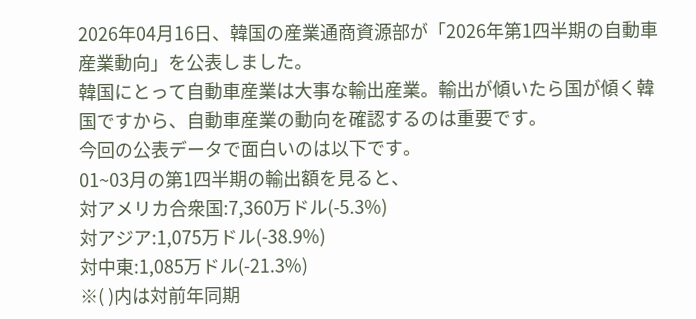2026年04月16日、韓国の産業通商資源部が「2026年第1四半期の自動車産業動向」を公表しました。
韓国にとって自動車産業は大事な輸出産業。輸出が傾いたら国が傾く韓国ですから、自動車産業の動向を確認するのは重要です。
今回の公表データで面白いのは以下です。
01~03月の第1四半期の輸出額を見ると、
対アメリカ合衆国:7,360万ドル(-5.3%)
対アジア:1,075万ドル(-38.9%)
対中東:1,085万ドル(-21.3%)
※( )内は対前年同期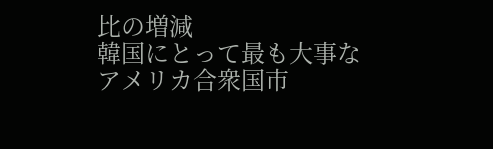比の増減
韓国にとって最も大事なアメリカ合衆国市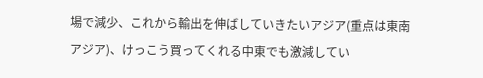場で減少、これから輸出を伸ばしていきたいアジア(重点は東南アジア)、けっこう買ってくれる中東でも激減してい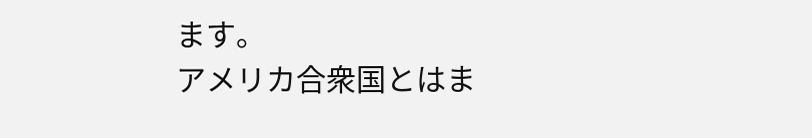ます。
アメリカ合衆国とはま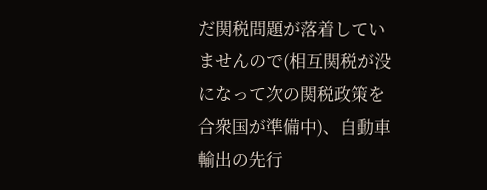だ関税問題が落着していませんので(相互関税が没になって次の関税政策を合衆国が準備中)、自動車輸出の先行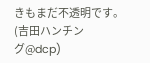きもまだ不透明です。
(吉田ハンチング@dcp)